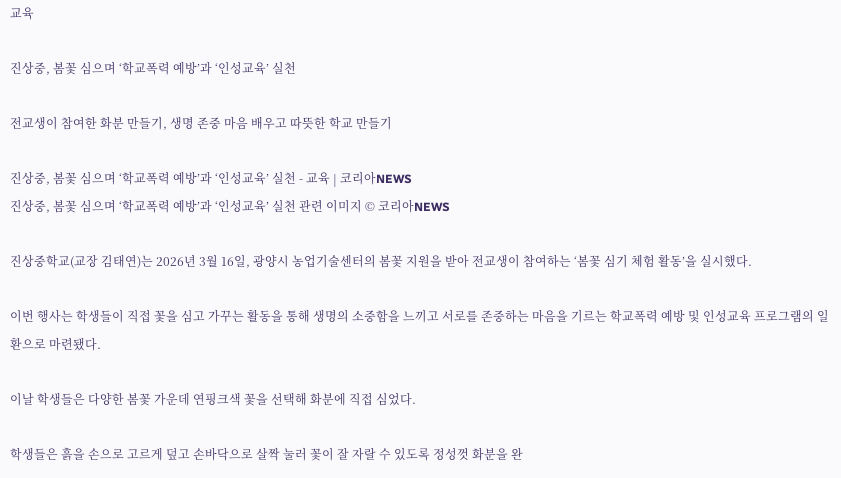교육

진상중, 봄꽃 심으며 ‘학교폭력 예방’과 ‘인성교육’ 실천

전교생이 참여한 화분 만들기, 생명 존중 마음 배우고 따뜻한 학교 만들기

진상중, 봄꽃 심으며 ‘학교폭력 예방’과 ‘인성교육’ 실천 - 교육 | 코리아NEWS
진상중, 봄꽃 심으며 ‘학교폭력 예방’과 ‘인성교육’ 실천 관련 이미지 © 코리아NEWS

진상중학교(교장 김태연)는 2026년 3월 16일, 광양시 농업기술센터의 봄꽃 지원을 받아 전교생이 참여하는 ‘봄꽃 심기 체험 활동’을 실시했다.

이번 행사는 학생들이 직접 꽃을 심고 가꾸는 활동을 통해 생명의 소중함을 느끼고 서로를 존중하는 마음을 기르는 학교폭력 예방 및 인성교육 프로그램의 일환으로 마련됐다.

이날 학생들은 다양한 봄꽃 가운데 연핑크색 꽃을 선택해 화분에 직접 심었다.

학생들은 흙을 손으로 고르게 덮고 손바닥으로 살짝 눌러 꽃이 잘 자랄 수 있도록 정성껏 화분을 완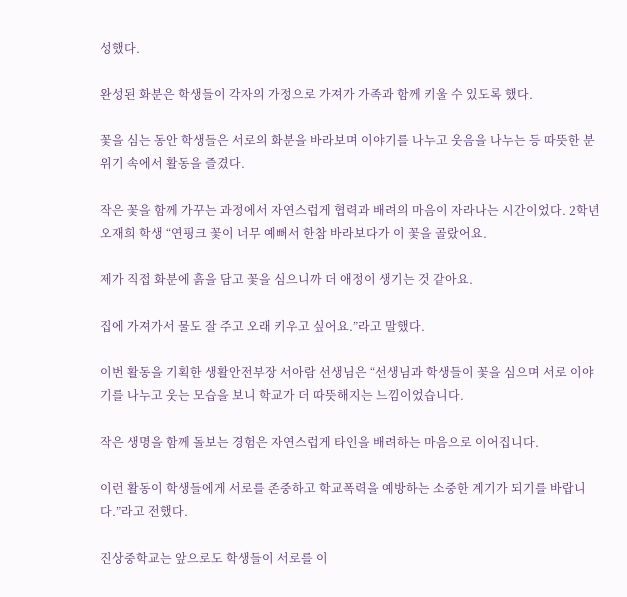성했다.

완성된 화분은 학생들이 각자의 가정으로 가져가 가족과 함께 키울 수 있도록 했다.

꽃을 심는 동안 학생들은 서로의 화분을 바라보며 이야기를 나누고 웃음을 나누는 등 따뜻한 분위기 속에서 활동을 즐겼다.

작은 꽃을 함께 가꾸는 과정에서 자연스럽게 협력과 배려의 마음이 자라나는 시간이었다. 2학년 오재희 학생 “연핑크 꽃이 너무 예뻐서 한참 바라보다가 이 꽃을 골랐어요.

제가 직접 화분에 흙을 담고 꽃을 심으니까 더 애정이 생기는 것 같아요.

집에 가져가서 물도 잘 주고 오래 키우고 싶어요.”라고 말했다.

이번 활동을 기획한 생활안전부장 서아람 선생님은 “선생님과 학생들이 꽃을 심으며 서로 이야기를 나누고 웃는 모습을 보니 학교가 더 따뜻해지는 느낌이었습니다.

작은 생명을 함께 돌보는 경험은 자연스럽게 타인을 배려하는 마음으로 이어집니다.

이런 활동이 학생들에게 서로를 존중하고 학교폭력을 예방하는 소중한 계기가 되기를 바랍니다.”라고 전했다.

진상중학교는 앞으로도 학생들이 서로를 이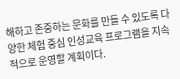해하고 존중하는 문화를 만들 수 있도록 다양한 체험 중심 인성교육 프로그램을 지속적으로 운영할 계획이다.